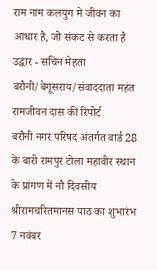राम नाम कलयुग मे जीवन का आधार है, जो संकट से करता है उद्धार - सचिन मेहता
बरौनी/बेगूसराय/संवाददाता महंत रामजीवन दास की रिपोर्ट
बरौनी नगर परिषद अंतर्गत वार्ड 28 के बारो रामपुर टोला महावीर स्थान के प्रांगण में नौ दिवसीय श्रीरामचरितमानस पाठ का शुभारंभ 7 नवंबर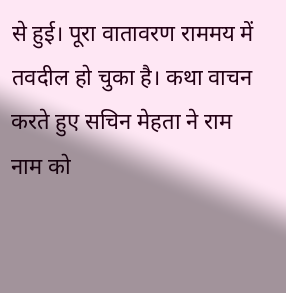से हुई। पूरा वातावरण राममय में तवदील हो चुका है। कथा वाचन करते हुए सचिन मेहता ने राम नाम को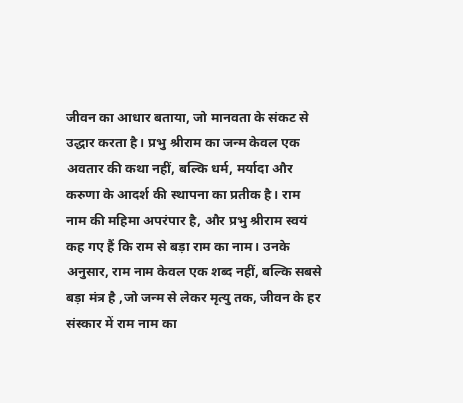जीवन का आधार बताया, जो मानवता के संकट से उद्धार करता है। प्रभु श्रीराम का जन्म केवल एक अवतार की कथा नहीं, बल्कि धर्म, मर्यादा और करुणा के आदर्श की स्थापना का प्रतीक है। राम नाम की महिमा अपरंपार है, और प्रभु श्रीराम स्वयं कह गए हैं कि राम से बड़ा राम का नाम। उनके अनुसार, राम नाम केवल एक शब्द नहीं, बल्कि सबसे बड़ा मंत्र है ,जो जन्म से लेकर मृत्यु तक, जीवन के हर संस्कार में राम नाम का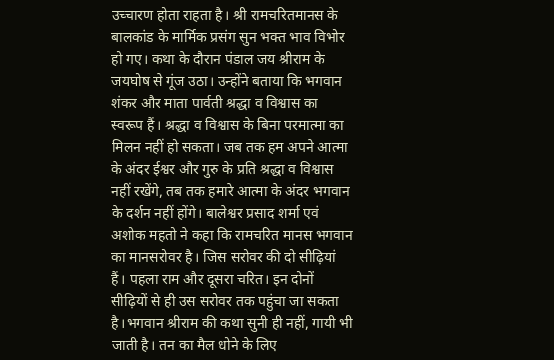उच्चारण होता राहता है। श्री रामचरितमानस के बालकांड के मार्मिक प्रसंग सुन भक्त भाव विभोर हो गए। कथा के दौरान पंडाल जय श्रीराम के जयघोष से गूंज उठा। उन्होंने बताया कि भगवान शंकर और माता पार्वती श्रद्धा व विश्वास का स्वरूप हैं। श्रद्धा व विश्वास के बिना परमात्मा का मिलन नहीं हो सकता। जब तक हम अपने आत्मा के अंदर ईश्वर और गुरु के प्रति श्रद्धा व विश्वास नहीं रखेंगे, तब तक हमारे आत्मा के अंदर भगवान के दर्शन नहीं होंगे। बालेश्वर प्रसाद शर्मा एवं अशोक महतो ने कहा कि रामचरित मानस भगवान का मानसरोवर है। जिस सरोवर की दो सीढ़ियां हैं। पहला राम और दूसरा चरित। इन दोनों सीढ़ियों से ही उस सरोवर तक पहुंचा जा सकता है।भगवान श्रीराम की कथा सुनी ही नहीं, गायी भी जाती है। तन का मैल धोने के लिए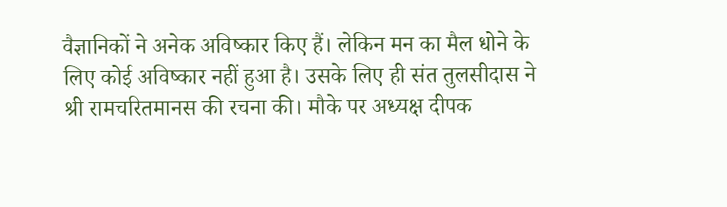वैज्ञानिकों ने अनेक अविष्कार किए हैं। लेकिन मन का मैल धोने के लिए कोई अविष्कार नहीं हुआ है। उसके लिए ही संत तुलसीदास ने श्री रामचरितमानस की रचना की। मौके पर अध्यक्ष दीपक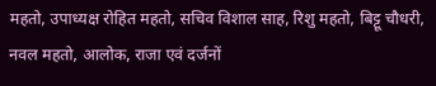महतो, उपाध्यक्ष रोहित महतो, सचिव विशाल साह, रिशु महतो, बिट्टू चौधरी, नवल महतो, आलोक, राजा एवं दर्जनों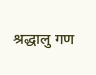श्रद्धालु गण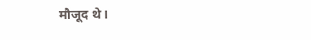मौजूद थे।